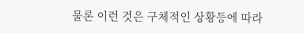물론 이런 것은 구체적인 상황등에 따라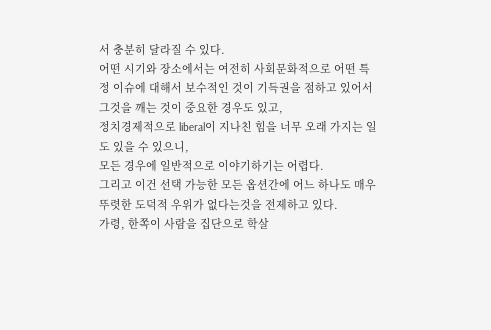서 충분히 달라질 수 있다.
어떤 시기와 장소에서는 여전히 사회문화적으로 어떤 특정 이슈에 대해서 보수적인 것이 기득권을 점하고 있어서 그것을 깨는 것이 중요한 경우도 있고,
정치경제적으로 liberal이 지나친 힘을 너무 오래 가지는 일도 있을 수 있으니,
모든 경우에 일반적으로 이야기하기는 어렵다.
그리고 이건 선택 가능한 모든 옵션간에 어느 하나도 매우 뚜렷한 도덕적 우위가 없다는것을 전제하고 있다.
가령, 한쪽이 사람을 집단으로 학살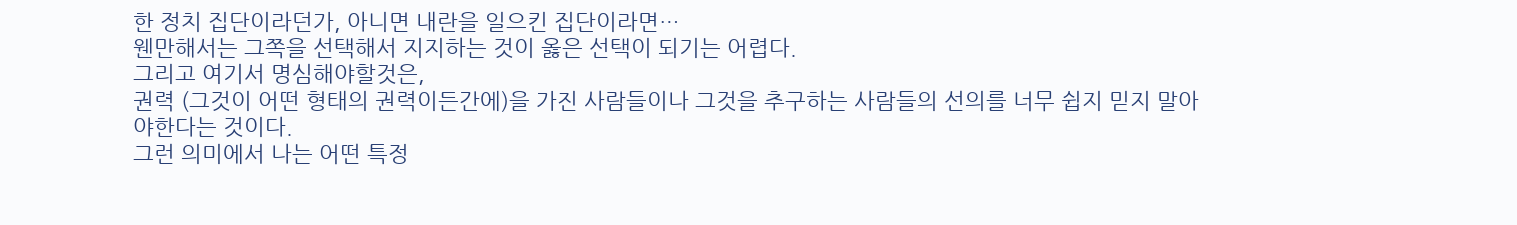한 정치 집단이라던가, 아니면 내란을 일으킨 집단이라면…
웬만해서는 그쪽을 선택해서 지지하는 것이 옳은 선택이 되기는 어렵다.
그리고 여기서 명심해야할것은,
권력 (그것이 어떤 형태의 권력이든간에)을 가진 사람들이나 그것을 추구하는 사람들의 선의를 너무 쉽지 믿지 말아야한다는 것이다.
그런 의미에서 나는 어떤 특정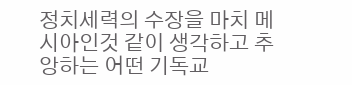정치세력의 수장을 마치 메시아인것 같이 생각하고 추앙하는 어떤 기독교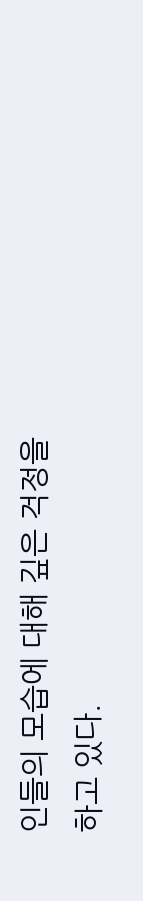인들의 모습에 대해 깊은 걱정을 하고 있다.